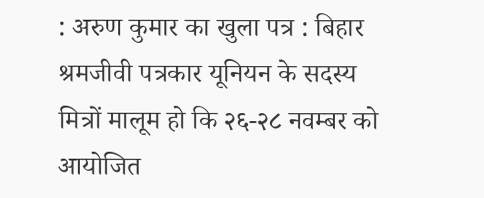: अरुण कुमार का खुला पत्र : बिहार श्रमजीवी पत्रकार यूनियन के सदस्य मित्रों मालूम हो कि २६-२८ नवम्बर को आयोजित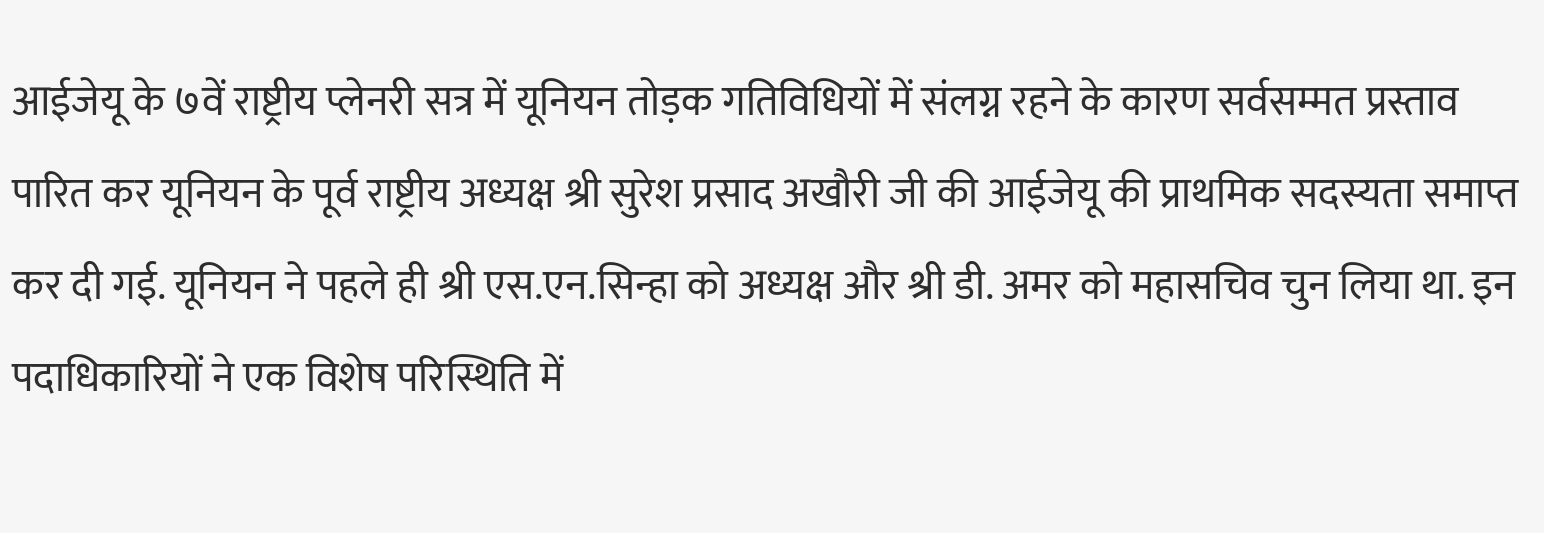आईजेयू के ७वें राष्ट्रीय प्लेनरी सत्र में यूनियन तोड़क गतिविधियों में संलग्न रहने के कारण सर्वसम्मत प्रस्ताव पारित कर यूनियन के पूर्व राष्ट्रीय अध्यक्ष श्री सुरेश प्रसाद अखौरी जी की आईजेयू की प्राथमिक सदस्यता समाप्त कर दी गई. यूनियन ने पहले ही श्री एस.एन.सिन्हा को अध्यक्ष और श्री डी. अमर को महासचिव चुन लिया था. इन पदाधिकारियों ने एक विशेष परिस्थिति में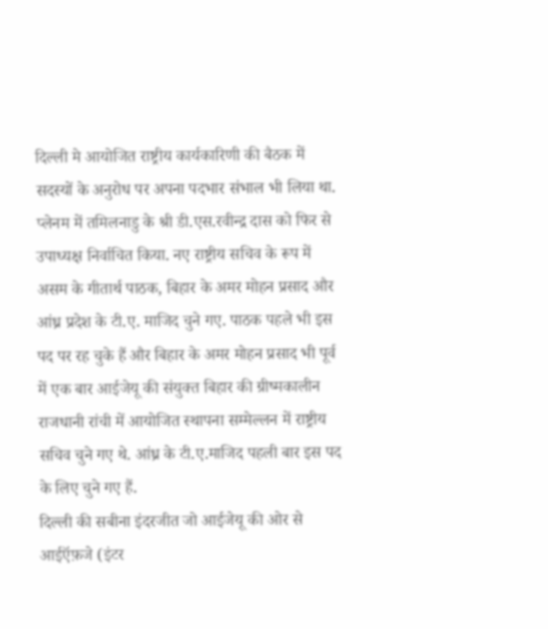दिल्ली मे आयोजित राष्ट्रीय कार्यकारिणी की बैठक में सदस्यों के अनुरोध पर अपना पदभार संभाल भी लिया था.
प्लेनम में तमिलनाडु के श्री डी.एस.रवीन्द्र दास को फिर से उपाध्यक्ष निर्वाचित किया. नए राष्ट्रीय सचिव के रूप में असम के गीतार्थ पाठक, बिहार के अमर मोहन प्रसाद और आंध्र प्रदेश के टी.ए. माजिद चुने गए. पाठक पहले भी इस पद पर रह चुके हैं और बिहार के अमर मोहन प्रसाद भी पूर्व में एक बार आईजेयू की संयुक्त बिहार की ग्रीष्मकालीन राजधानी रांची में आयोजित स्थापना सम्मेल्लन में राष्ट्रीय सचिव चुने गए थे. आंध्र के टी.ए.माजिद पहली बार इस पद के लिए चुने गए हैं.
दिल्ली की सबीना इंदरजीत जो आईजेयू की ओर से आईऍफ़जे (इंटर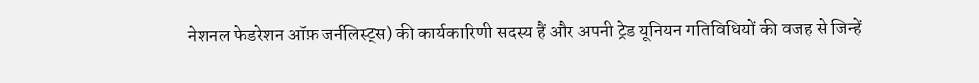नेशनल फेडरेशन ऑफ़ जर्नलिस्ट्स) की कार्यकारिणी सदस्य हैं और अपनी ट्रेड यूनियन गतिविधियों की वजह से जिन्हें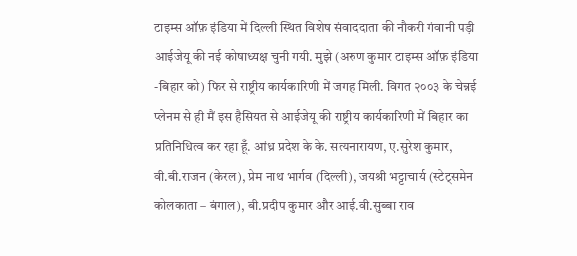टाइम्स ऑफ़ इंडिया में दिल्ली स्थित विशेष संवाददाता की नौकरी गंवानी पड़ी आईजेयू की नई कोषाध्यक्ष चुनी गयी. मुझे (अरुण कुमार टाइम्स ऑफ़ इंडिया -बिहार को) फिर से राष्ट्रीय कार्यकारिणी में जगह मिली. विगत २००३ के चेन्नई प्लेनम से ही मैं इस हैसियत से आईजेयू की राष्ट्रीय कार्यकारिणी में बिहार का प्रतिनिधित्व कर रहा हूँ. आंध्र प्रदेश के के. सत्यनारायण, ए.सुरेश कुमार, वी.बी.राजन (केरल), प्रेम नाथ भार्गव (दिल्ली), जयश्री भट्टाचार्य (स्टेट्समेन कोलकाता – बंगाल), बी.प्रदीप कुमार और आई.वी.सुब्बा राव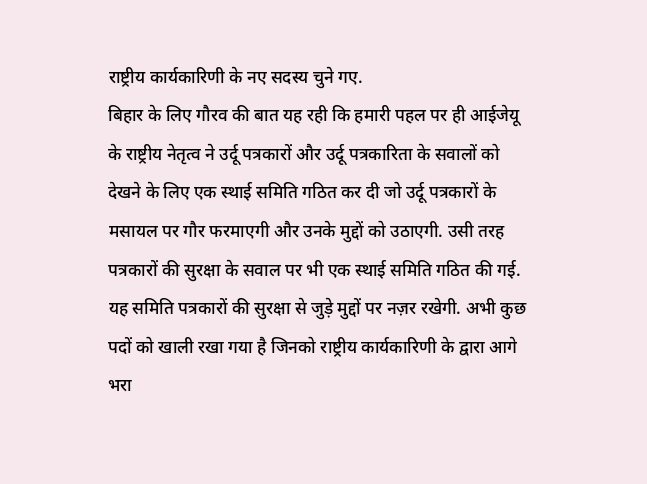राष्ट्रीय कार्यकारिणी के नए सदस्य चुने गए.
बिहार के लिए गौरव की बात यह रही कि हमारी पहल पर ही आईजेयू के राष्ट्रीय नेतृत्व ने उर्दू पत्रकारों और उर्दू पत्रकारिता के सवालों को देखने के लिए एक स्थाई समिति गठित कर दी जो उर्दू पत्रकारों के मसायल पर गौर फरमाएगी और उनके मुद्दों को उठाएगी. उसी तरह पत्रकारों की सुरक्षा के सवाल पर भी एक स्थाई समिति गठित की गई. यह समिति पत्रकारों की सुरक्षा से जुड़े मुद्दों पर नज़र रखेगी. अभी कुछ पदों को खाली रखा गया है जिनको राष्ट्रीय कार्यकारिणी के द्वारा आगे भरा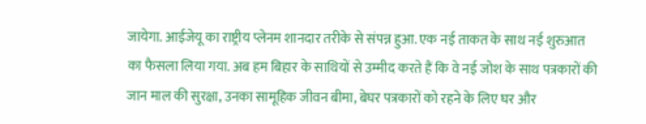जायेगा. आईजेयू का राष्ट्रीय प्लेनम शानदार तरीके से संपन्न हुआ. एक नई ताकत के साथ नई शुरुआत का फैसला लिया गया. अब हम बिहार के साथियों से उम्मीद करते हैं कि वे नई जोश के साथ पत्रकारों की जान माल की सुरक्षा, उनका सामूहिक जीवन बीमा, बेघर पत्रकारों को रहने के लिए घर और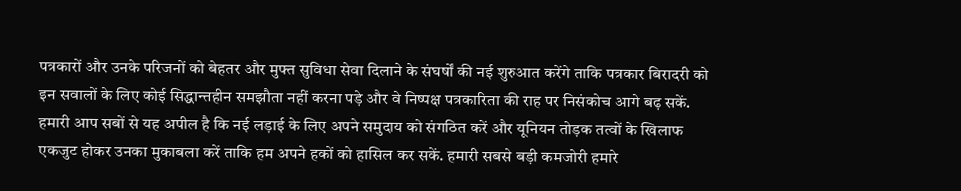पत्रकारों और उनके परिजनों को बेहतर और मुफ्त सुविधा सेवा दिलाने के संघर्षों की नई शुरुआत करेंगे ताकि पत्रकार बिरादरी को इन सवालों के लिए कोई सिद्धान्तहीन समझौता नहीं करना पड़े और वे निष्पक्ष पत्रकारिता की राह पर निसंकोच आगे बढ़ सकें.
हमारी आप सबों से यह अपील है कि नई लड़ाई के लिए अपने समुदाय को संगठित करें और यूनियन तोड़क तत्वों के खिलाफ एकजुट होकर उनका मुकाबला करें ताकि हम अपने हकों को हासिल कर सकें. हमारी सबसे बड़ी कमजोरी हमारे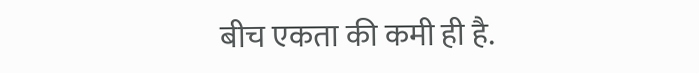बीच एकता की कमी ही है.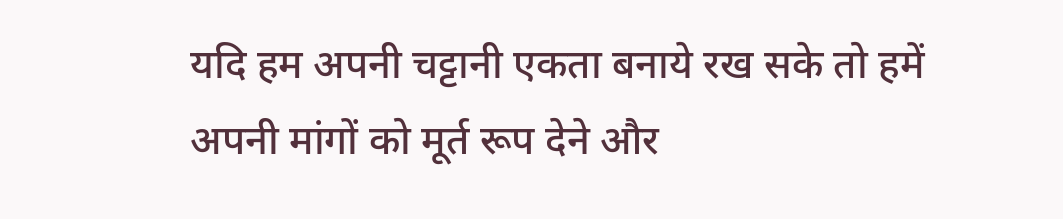यदि हम अपनी चट्टानी एकता बनाये रख सके तो हमें अपनी मांगों को मूर्त रूप देने और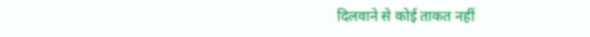दिलवाने से कोई ताकत नहीं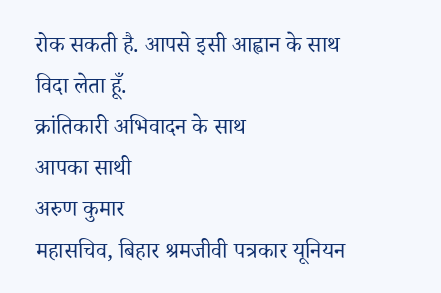रोक सकती है. आपसे इसी आह्वान के साथ विदा लेता हूँ.
क्रांतिकारी अभिवादन के साथ
आपका साथी
अरुण कुमार
महासचिव, बिहार श्रमजीवी पत्रकार यूनियन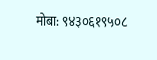मोबा: ९४३०६१९५०८